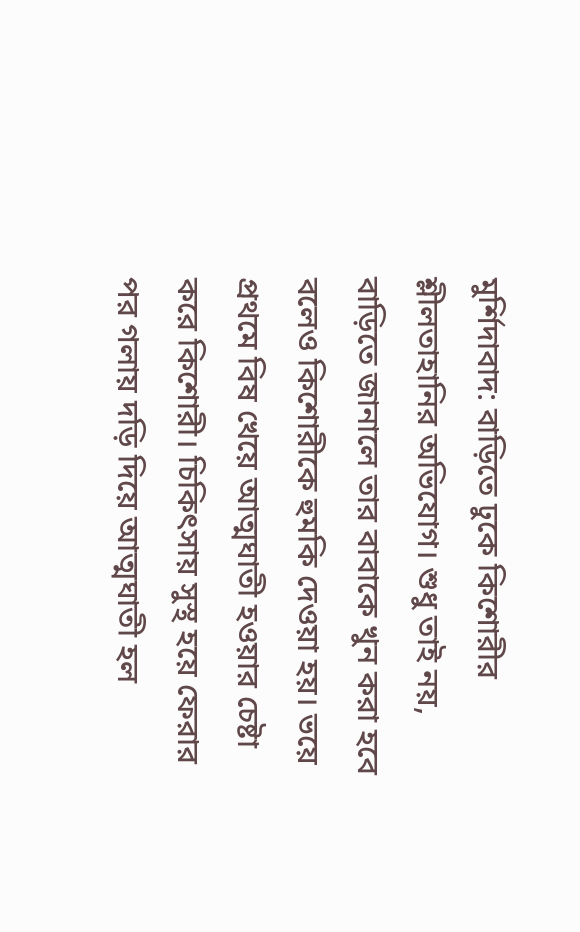মুর্শিদাবাদ: বাড়িতে ঢুকে কিশোরীর শ্লীলতাহানির অভিযোগ। শুধু তাই নয়, বাড়িতে জানালে তার বাবাকে খুন করা হবে বলেও কিশোরীকে হুমকি দেওয়া হয়। ভয়ে প্রথমে বিষ খেয়ে আত্মঘাতী হওয়ার চেষ্টা করে কিশোরী। চিকিৎসায় সুস্থ হয়ে ফেরার পর গলায় দড়ি দিয়ে আত্মঘাতী হল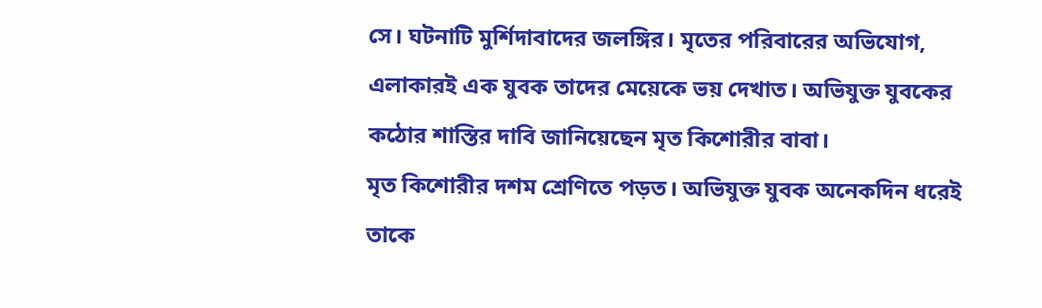সে। ঘটনাটি মুর্শিদাবাদের জলঙ্গির। মৃতের পরিবারের অভিযোগ, এলাকারই এক যুবক তাদের মেয়েকে ভয় দেখাত। অভিযুক্ত যুবকের কঠোর শাস্তির দাবি জানিয়েছেন মৃত কিশোরীর বাবা।
মৃত কিশোরীর দশম শ্রেণিতে পড়ত। অভিযুক্ত যুবক অনেকদিন ধরেই তাকে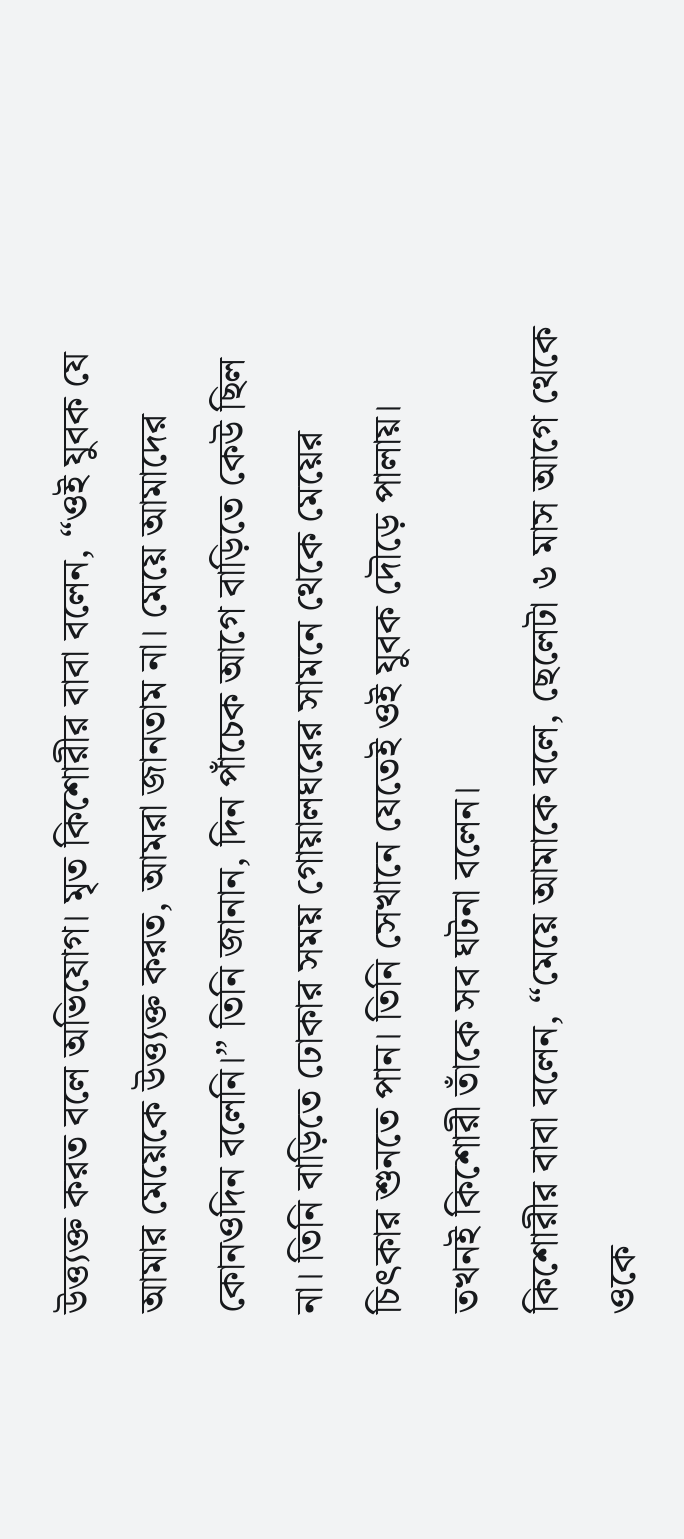উত্ত্যক্ত করত বলে অভিযোগ। মৃত কিশোরীর বাবা বলেন, “ওই যুবক যে আমার মেয়েকে উত্ত্যক্ত করত, আমরা জানতাম না। মেয়ে আমাদের কোনওদিন বলেনি।” তিনি জানান, দিন পাঁচেক আগে বাড়িতে কেউ ছিল না। তিনি বাড়িতে ঢোকার সময় গোয়ালঘরের সামনে থেকে মেয়ের চিৎকার শুনতে পান। তিনি সেখানে যেতেই ওই যুবক দৌড়ে পালায়। তখনই কিশোরী তাঁকে সব ঘটনা বলেন।
কিশোরীর বাবা বলেন, “মেয়ে আমাকে বলে, ছেলেটা ৬ মাস আগে থেকে ওকে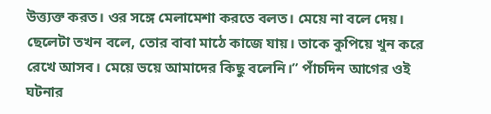উত্ত্যক্ত করত। ওর সঙ্গে মেলামেশা করতে বলত। মেয়ে না বলে দেয়। ছেলেটা তখন বলে, তোর বাবা মাঠে কাজে যায়। তাকে কুপিয়ে খুন করে রেখে আসব। মেয়ে ভয়ে আমাদের কিছু বলেনি।” পাঁচদিন আগের ওই ঘটনার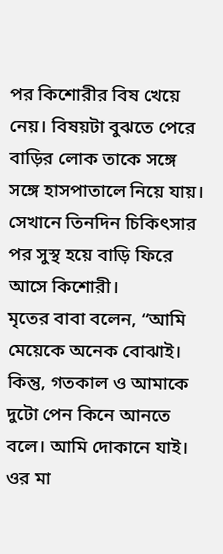পর কিশোরীর বিষ খেয়ে নেয়। বিষয়টা বুঝতে পেরে বাড়ির লোক তাকে সঙ্গে সঙ্গে হাসপাতালে নিয়ে যায়। সেখানে তিনদিন চিকিৎসার পর সুস্থ হয়ে বাড়ি ফিরে আসে কিশোরী।
মৃতের বাবা বলেন, “আমি মেয়েকে অনেক বোঝাই। কিন্তু, গতকাল ও আমাকে দুটো পেন কিনে আনতে বলে। আমি দোকানে যাই। ওর মা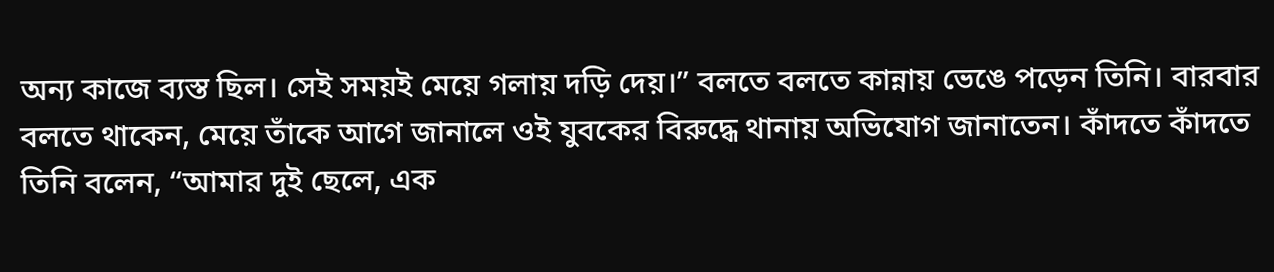অন্য কাজে ব্যস্ত ছিল। সেই সময়ই মেয়ে গলায় দড়ি দেয়।” বলতে বলতে কান্নায় ভেঙে পড়েন তিনি। বারবার বলতে থাকেন, মেয়ে তাঁকে আগে জানালে ওই যুবকের বিরুদ্ধে থানায় অভিযোগ জানাতেন। কাঁদতে কাঁদতে তিনি বলেন, “আমার দুই ছেলে, এক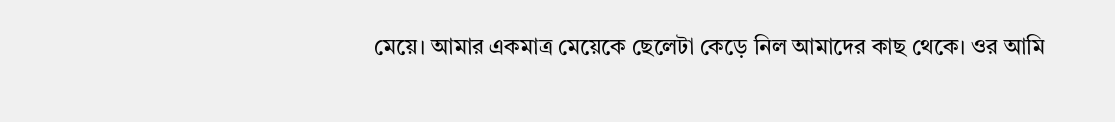মেয়ে। আমার একমাত্র মেয়েকে ছেলেটা কেড়ে নিল আমাদের কাছ থেকে। ওর আমি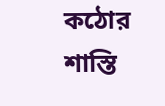কঠোর শাস্তি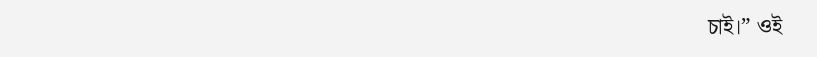চাই।” ওই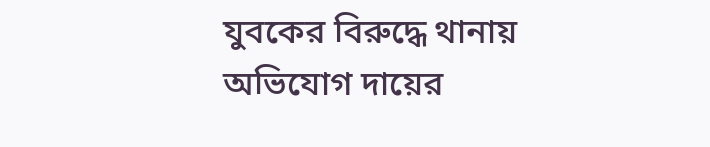যুবকের বিরুদ্ধে থানায় অভিযোগ দায়ের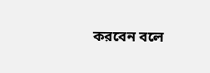করবেন বলে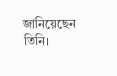জানিয়েছেন তিনি।